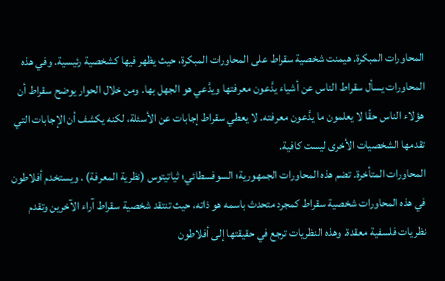المحاورات المبكرة. هيمنت شخصية سقراط على المحاورات المبكرة، حيث يظهر فيها كشخصية رئيسية. وفي هذه المحاورات يسأل سقراط الناس عن أشياء يدَّعون معرفتها ويدَّعي هو الجهل بها. ومن خلال الحوار يوضح سقراط أن هؤلاء الناس حقًا لا يعلمون ما يدَّعون معرفته. لا يعطي سقراط إجابات عن الأسئلة، لكنه يكشف أن الإجابات التي تقدمها الشخصيات الأخرى ليست كافية.
المحاورات المتأخرة. تضم هذه المحاورات الجمهورية؛ السوفسطائي؛ ثياتيتوس (نظرية المعرفة) . ويستخدم أفلاطون في هذه المحاورات شخصية سقراط كمجرد متحدث باسمه هو ذاته، حيث تنتقد شخصية سقراط آراء الآخرين وتقدم نظريات فلسفية معقدة. وهذه النظريات ترجع في حقيقتها إلى أفلاطون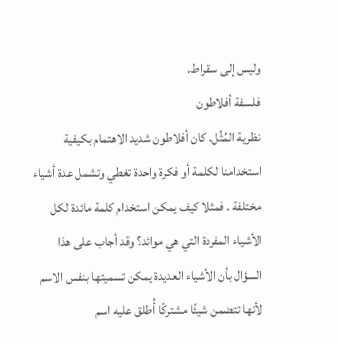وليس إلى سقراط.
فلسفة أفلاطون
نظرية المُثُل. كان أفلاطون شديد الاهتمام بكيفية استخدامنا لكلمة أو فكرة واحدة تغطي وتشمل عدة أشياء مختلفة . فمثلا كيف يمكن استخدام كلمة مائدة لكل الأشياء المفردة التي هي موائد؟ وقد أجاب على هذا السؤال بأن الأشياء العديدة يمكن تسميتها بنفس الاسم لأنها تتضمن شيئًا مشتركًا أُطلق عليه اسم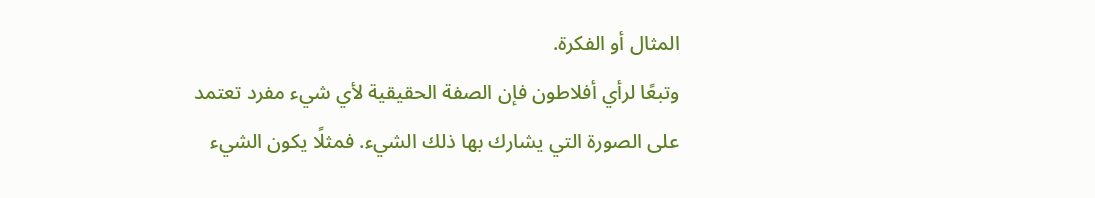المثال أو الفكرة.
وتبعًا لرأي أفلاطون فإن الصفة الحقيقية لأي شيء مفرد تعتمد على الصورة التي يشارك بها ذلك الشيء. فمثلًا يكون الشيء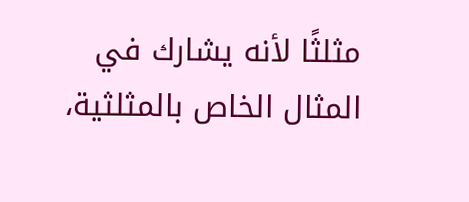مثلثًا لأنه يشارك في المثال الخاص بالمثلثية،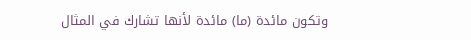وتكون مائدة (ما) مائدة لأنها تشارك في المثال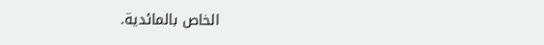الخاص بالمائدية.